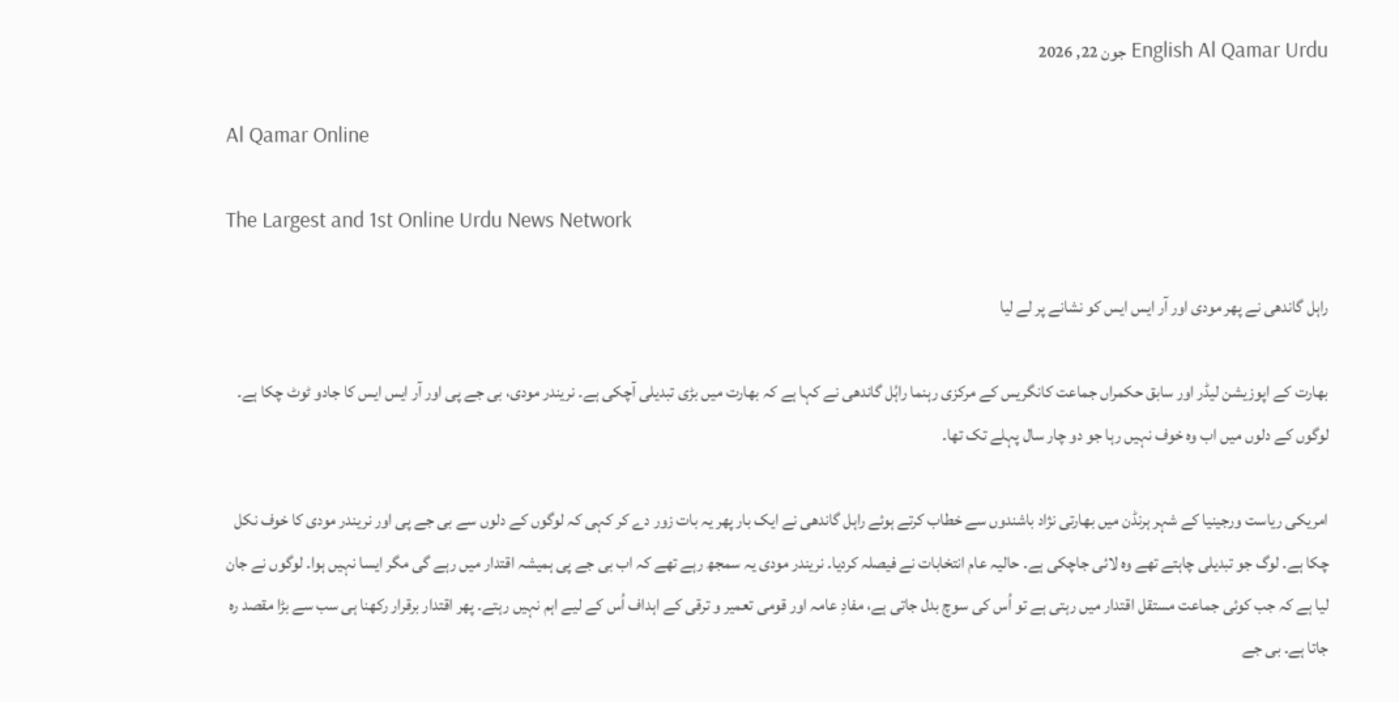English Al Qamar Urdu جون 22, 2026

Al Qamar Online

The Largest and 1st Online Urdu News Network

راہل گاندھی نے پھر مودی اور آر ایس ایس کو نشانے پر لے لیا

بھارت کے اپوزیشن لیڈر اور سابق حکمراں جماعت کانگریس کے مرکزی رہنما راہُل گاندھی نے کہا ہے کہ بھارت میں بڑی تبدیلی آچکی ہے۔ نریندر مودی، بی جے پی اور آر ایس ایس کا جادو ٹوٹ چکا ہے۔ لوگوں کے دلوں میں اب وہ خوف نہیں رہا جو دو چار سال پہلے تک تھا۔

امریکی ریاست ورجینیا کے شہر ہرنڈن میں بھارتی نژاد باشندوں سے خطاب کرتے ہوئے راہل گاندھی نے ایک بار پھر یہ بات زور دے کر کہی کہ لوگوں کے دلوں سے بی جے پی اور نریندر مودی کا خوف نکل چکا ہے۔ لوگ جو تبدیلی چاہتے تھے وہ لائی جاچکی ہے۔ حالیہ عام انتخابات نے فیصلہ کردیا۔ نریندر مودی یہ سمجھ رہے تھے کہ اب بی جے پی ہمیشہ اقتدار میں رہے گی مگر ایسا نہیں ہوا۔ لوگوں نے جان لیا ہے کہ جب کوئی جماعت مستقل اقتدار میں رہتی ہے تو اُس کی سوچ بدل جاتی ہے، مفادِ عامہ اور قومی تعمیر و ترقی کے اہداف اُس کے لیے اہم نہیں رہتے۔ پھر اقتدار برقرار رکھنا ہی سب سے بڑا مقصد رہ جاتا ہے۔ بی جے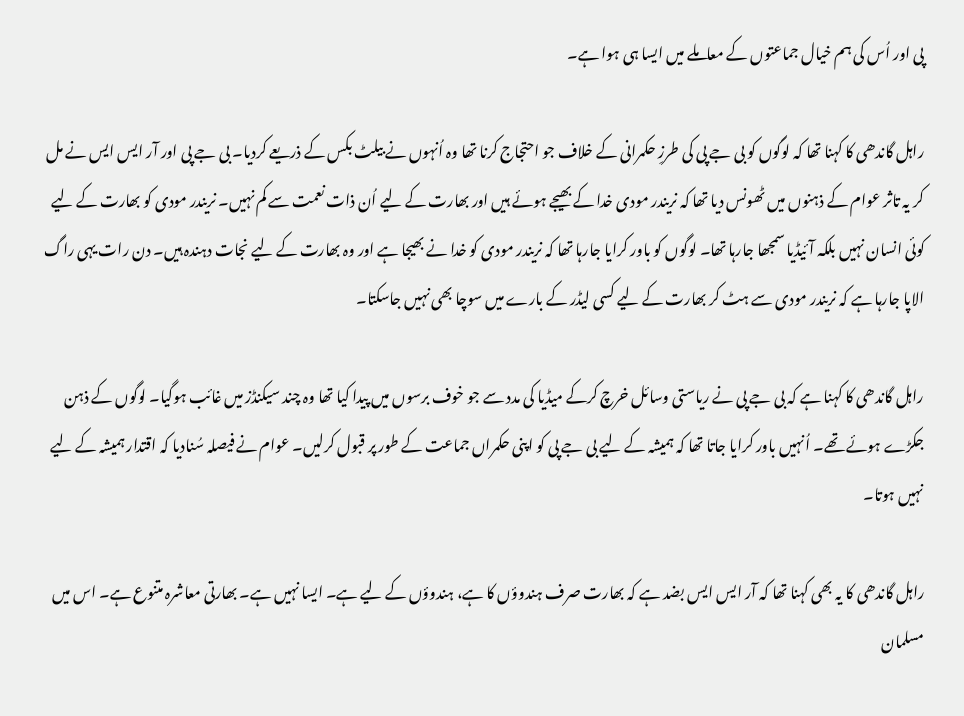پی اور اُس کی ہم خیال جماعتوں کے معاملے میں ایسا ہی ہوا ہے۔

راہل گاندھی کا کہنا تھا کہ لوگوں کو بی جے پی کی طرزِ حکمرانی کے خلاف جو احتجاج کرنا تھا وہ اُنہوں نے بیلٹ بکس کے ذریعے کردیا۔ بی جے پی اور آر ایس ایس نے مل کر یہ تاثر عوام کے ذہنوں میں ٹھونس دیا تھا کہ نریندر مودی خدا کے بھیجے ہوئے ہیں اور بھارت کے لیے اُن ذات نعمت سے کم نہیں۔ نریندر مودی کو بھارت کے لیے کوئی انسان نہیں بلکہ آئیڈیا سمجھا جارہا تھا۔ لوگوں کو باور کرایا جارہا تھا کہ نریندر مودی کو خدا نے بھیجا ہے اور وہ بھارت کے لیے نجات دہندہ ہیں۔ دن رات یہی راگ الاپا جارہا ہے کہ نریندر مودی سے ہٹ کر بھارت کے لیے کسی لیڈر کے بارے میں سوچا بھی نہیں جاسکتا۔

راہل گاندھی کا کہنا ہے کہ بی جے پی نے ریاستی وسائل خرچ کرکے میڈیا کی مدد سے جو خوف برسوں میں پیدا کیا تھا وہ چند سیکنڈز میں غائب ہوگیا۔ لوگوں کے ذہن جکڑے ہوئے تھے۔ اُنہیں باور کرایا جاتا تھا کہ ہمیشہ کے لیے بی جے پی کو اپنی حکمراں جماعت کے طور پر قبول کرلیں۔ عوام نے فیصلہ سُنادیا کہ اقتدار ہمیشہ کے لیے نہیں ہوتا۔

راہل گاندھی کا یہ بھی کہنا تھا کہ آر ایس ایس بضد ہے کہ بھارت صرف ہندوؤں کا ہے، ہندوؤں کے لیے ہے۔ ایسا نہیں ہے۔ بھارتی معاشرہ متنوع ہے۔ اس میں مسلمان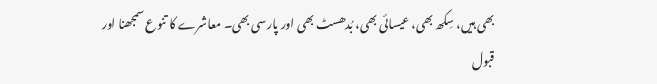بھی ہیں، سِکھ بھی، عیسائی بھی، بُدھسٹ بھی اور پارسی بھی۔ معاشرے کا تنوع سمجھنا اور قبول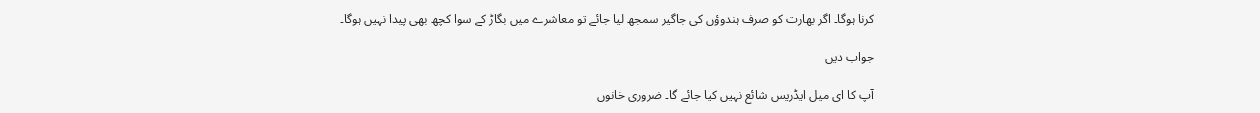کرنا ہوگا۔ اگر بھارت کو صرف ہندوؤں کی جاگیر سمجھ لیا جائے تو معاشرے میں بگاڑ کے سوا کچھ بھی پیدا نہیں ہوگا۔

جواب دیں

آپ کا ای میل ایڈریس شائع نہیں کیا جائے گا۔ ضروری خانوں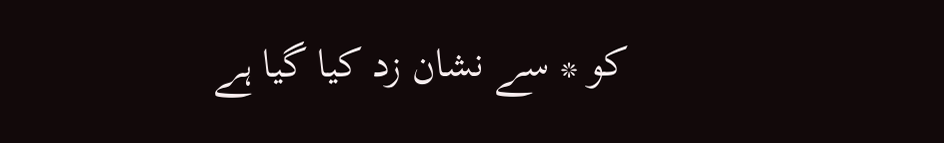کو * سے نشان زد کیا گیا ہے